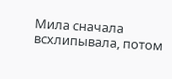Мила сначала всхлипывала, потом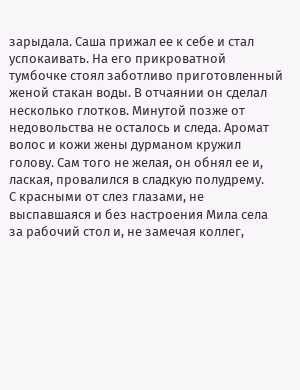зарыдала. Саша прижал ее к себе и стал успокаивать. На его прикроватной тумбочке стоял заботливо приготовленный женой стакан воды. В отчаянии он сделал несколько глотков. Минутой позже от недовольства не осталось и следа. Аромат волос и кожи жены дурманом кружил голову. Сам того не желая, он обнял ее и, лаская, провалился в сладкую полудрему.
С красными от слез глазами, не выспавшаяся и без настроения Мила села за рабочий стол и, не замечая коллег,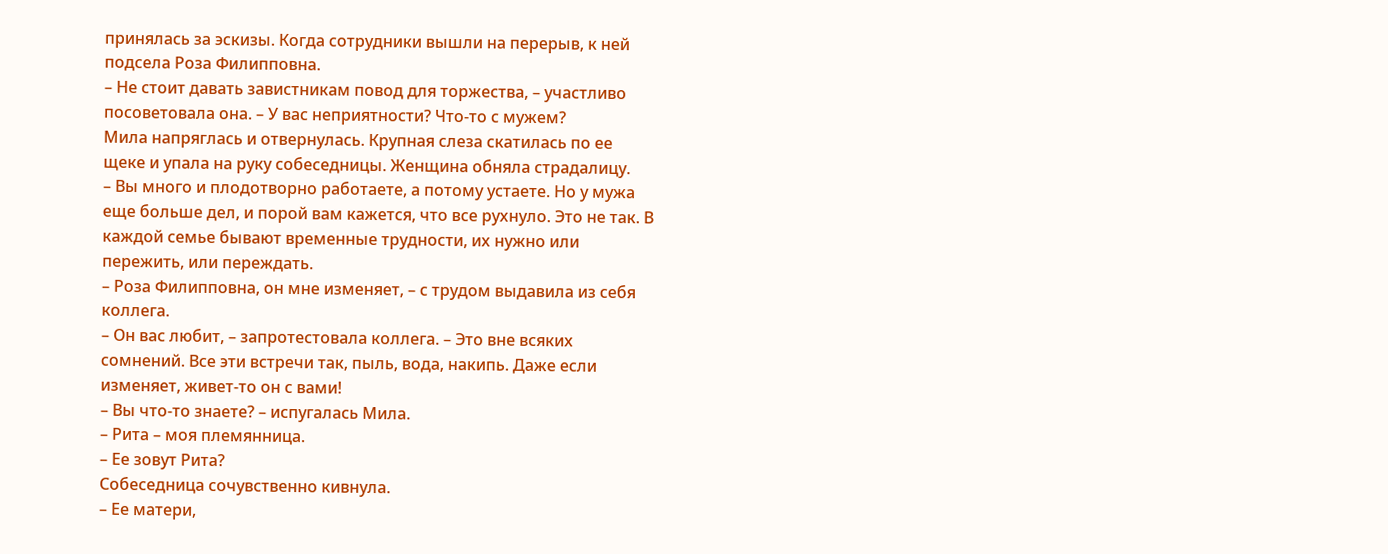принялась за эскизы. Когда сотрудники вышли на перерыв, к ней подсела Роза Филипповна.
– Не стоит давать завистникам повод для торжества, – участливо посоветовала она. – У вас неприятности? Что-то с мужем?
Мила напряглась и отвернулась. Крупная слеза скатилась по ее щеке и упала на руку собеседницы. Женщина обняла страдалицу.
– Вы много и плодотворно работаете, а потому устаете. Но у мужа еще больше дел, и порой вам кажется, что все рухнуло. Это не так. В каждой семье бывают временные трудности, их нужно или пережить, или переждать.
– Роза Филипповна, он мне изменяет, – с трудом выдавила из себя коллега.
– Он вас любит, – запротестовала коллега. – Это вне всяких сомнений. Все эти встречи так, пыль, вода, накипь. Даже если изменяет, живет-то он с вами!
– Вы что-то знаете? – испугалась Мила.
– Рита – моя племянница.
– Ее зовут Рита?
Собеседница сочувственно кивнула.
– Ее матери,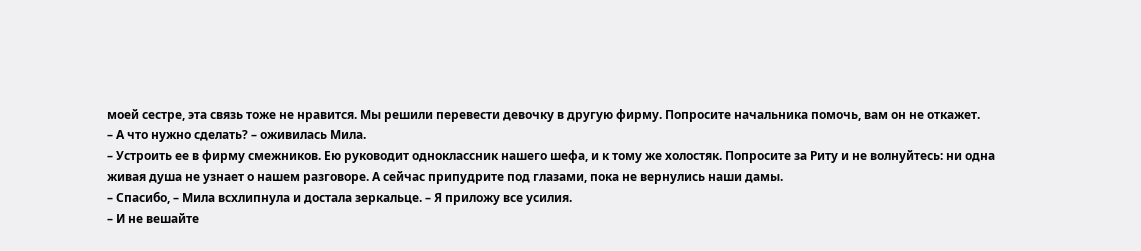моей сестре, эта связь тоже не нравится. Мы решили перевести девочку в другую фирму. Попросите начальника помочь, вам он не откажет.
– А что нужно сделать? – оживилась Мила.
– Устроить ее в фирму смежников. Ею руководит одноклассник нашего шефа, и к тому же холостяк. Попросите за Риту и не волнуйтесь: ни одна живая душа не узнает о нашем разговоре. А сейчас припудрите под глазами, пока не вернулись наши дамы.
– Спасибо, – Мила всхлипнула и достала зеркальце. – Я приложу все усилия.
– И не вешайте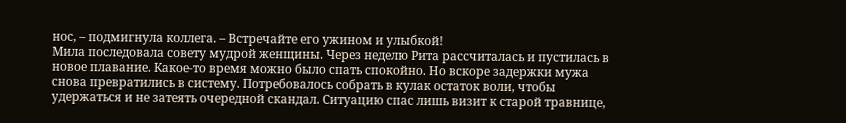нос, – подмигнула коллега. – Встречайте его ужином и улыбкой!
Мила последовала совету мудрой женщины. Через неделю Рита рассчиталась и пустилась в новое плавание. Какое-то время можно было спать спокойно. Но вскоре задержки мужа снова превратились в систему. Потребовалось собрать в кулак остаток воли, чтобы удержаться и не затеять очередной скандал. Ситуацию спас лишь визит к старой травнице,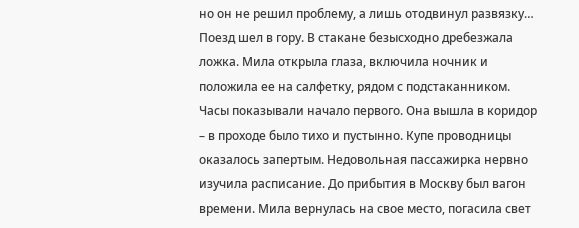но он не решил проблему, а лишь отодвинул развязку…
Поезд шел в гору. В стакане безысходно дребезжала ложка. Мила открыла глаза, включила ночник и положила ее на салфетку, рядом с подстаканником. Часы показывали начало первого. Она вышла в коридор – в проходе было тихо и пустынно. Купе проводницы оказалось запертым. Недовольная пассажирка нервно изучила расписание. До прибытия в Москву был вагон времени. Мила вернулась на свое место, погасила свет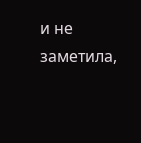и не заметила,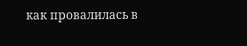как провалилась в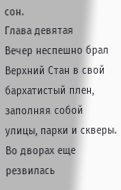сон.
Глава девятая
Вечер неспешно брал Верхний Стан в свой бархатистый плен, заполняя собой улицы, парки и скверы. Во дворах еще резвилась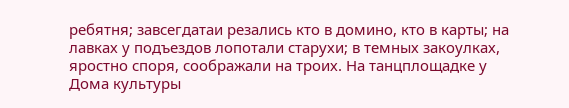ребятня; завсегдатаи резались кто в домино, кто в карты; на лавках у подъездов лопотали старухи; в темных закоулках, яростно споря, соображали на троих. На танцплощадке у Дома культуры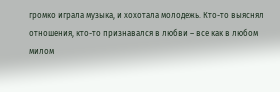громко играла музыка, и хохотала молодежь. Кто-то выяснял отношения, кто-то признавался в любви – все как в любом милом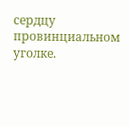сердцу провинциальном уголке.